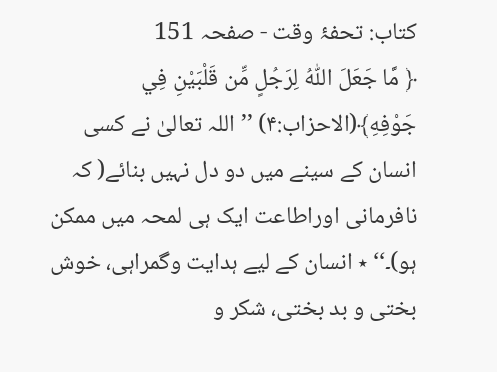کتاب: تحفۂ وقت - صفحہ 151
﴿ مَّا جَعَلَ اللّٰهُ لِرَجُلٍ مِّن قَلْبَيْنِ فِي جَوْفِهِ﴾(الاحزاب:۴) ’’اللہ تعالیٰ نے کسی انسان کے سینے میں دو دل نہیں بنائے( کہ نافرمانی اوراطاعت ایک ہی لمحہ میں ممکن ہو)۔‘‘ ٭ انسان کے لیے ہدایت وگمراہی، خوش بختی و بد بختی، شکر و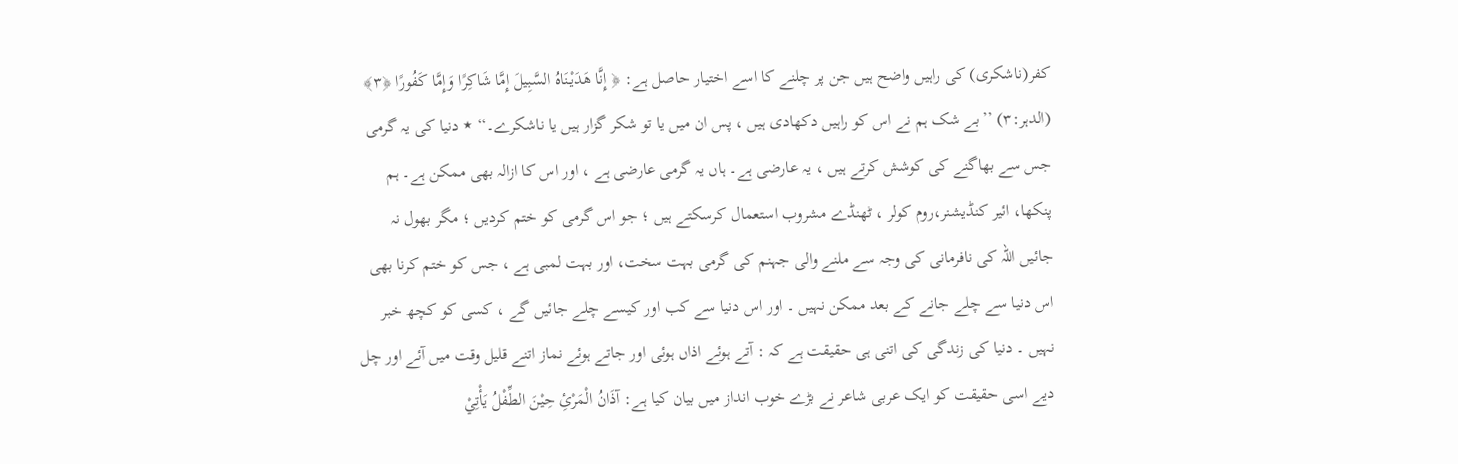کفر(ناشکری) کی راہیں واضح ہیں جن پر چلنے کا اسے اختیار حاصل ہے: ﴿ إِنَّا هَدَيْنَاهُ السَّبِيلَ إِمَّا شَاكِرًا وَإِمَّا كَفُورًا ﴿٣﴾ (الدہر:۳) ’’بے شک ہم نے اس کو راہیں دکھادی ہیں ، پس ان میں یا تو شکر گزار ہیں یا ناشکرے۔‘‘ ٭ دنیا کی یہ گرمی جس سے بھاگنے کی کوشش کرتے ہیں ، یہ عارضی ہے۔ ہاں یہ گرمی عارضی ہے ، اور اس کا ازالہ بھی ممکن ہے۔ ہم پنکھا، ائیر کنڈیشنر،روم کولر ، ٹھنڈے مشروب استعمال کرسکتے ہیں ؛ جو اس گرمی کو ختم کردیں ؛ مگر بھول نہ جائیں اللہ کی نافرمانی کی وجہ سے ملنے والی جہنم کی گرمی بہت سخت، اور بہت لمبی ہے ، جس کو ختم کرنا بھی اس دنیا سے چلے جانے کے بعد ممکن نہیں ۔ اور اس دنیا سے کب اور کیسے چلے جائیں گے ، کسی کو کچھ خبر نہیں ۔ دنیا کی زندگی کی اتنی ہی حقیقت ہے کہ : آتے ہوئے اذاں ہوئی اور جاتے ہوئے نماز اتنے قلیل وقت میں آئے اور چل دیے اسی حقیقت کو ایک عربی شاعر نے بڑے خوب انداز میں بیان کیا ہے: آذَانُ الْمَرْئِ حِیْنَ الطِّفْلُ یَأْتِيْ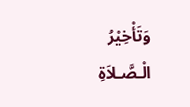وَتَأْخِیْرُ الْـصَّـلاَۃِ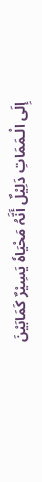إِلَی الْـمَمَاتِ دَلِیْلٌ أَنَّہُ مَحْیَاہٗ یَسِیْرٌ کَمَابَیْنَ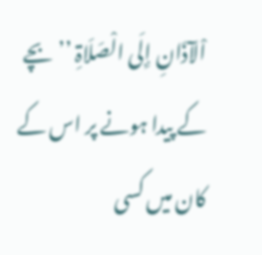اْلآذَانِ إِلَی الْصَلَاۃِ ’’ بچے کے پیدا ہونے پر اس کے کان میں کسی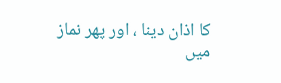کا اذان دینا ، اور پھر نماز میں